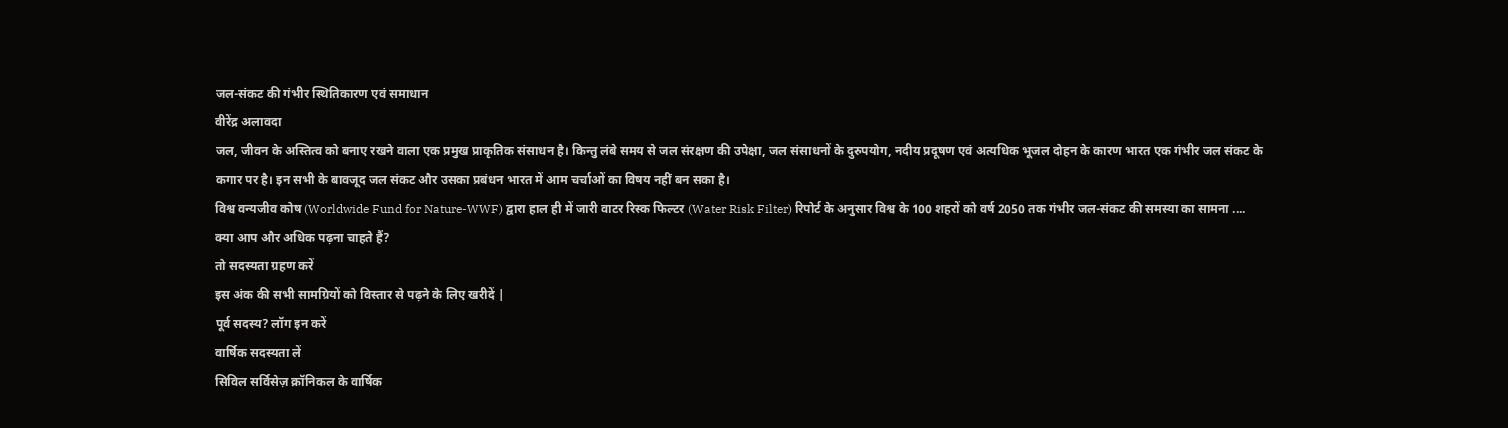जल-संकट की गंभीर स्थितिकारण एवं समाधान
वीरेंद्र अलावदा
जल, जीवन के अस्तित्व को बनाए रखने वाला एक प्रमुख प्राकृतिक संसाधन है। किन्तु लंबे समय से जल संरक्षण की उपेक्षा, जल संसाधनों के दुरुपयोग, नदीय प्रदूषण एवं अत्यधिक भूजल दोहन के कारण भारत एक गंभीर जल संकट के कगार पर है। इन सभी के बावजूद जल संकट और उसका प्रबंधन भारत में आम चर्चाओं का विषय नहीं बन सका है।
विश्व वन्यजीव कोष (Worldwide Fund for Nature-WWF) द्वारा हाल ही में जारी वाटर रिस्क फिल्टर (Water Risk Filter) रिपोर्ट के अनुसार विश्व के 100 शहरों को वर्ष 2050 तक गंभीर जल-संकट की समस्या का सामना ....
क्या आप और अधिक पढ़ना चाहते हैं?
तो सदस्यता ग्रहण करें
इस अंक की सभी सामग्रियों को विस्तार से पढ़ने के लिए खरीदें |
पूर्व सदस्य? लॉग इन करें
वार्षिक सदस्यता लें
सिविल सर्विसेज़ क्रॉनिकल के वार्षिक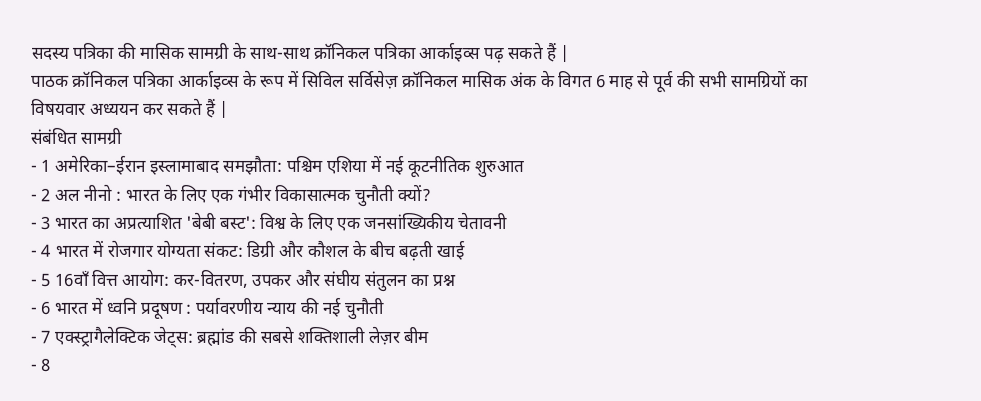सदस्य पत्रिका की मासिक सामग्री के साथ-साथ क्रॉनिकल पत्रिका आर्काइव्स पढ़ सकते हैं |
पाठक क्रॉनिकल पत्रिका आर्काइव्स के रूप में सिविल सर्विसेज़ क्रॉनिकल मासिक अंक के विगत 6 माह से पूर्व की सभी सामग्रियों का विषयवार अध्ययन कर सकते हैं |
संबंधित सामग्री
- 1 अमेरिका–ईरान इस्लामाबाद समझौता: पश्चिम एशिया में नई कूटनीतिक शुरुआत
- 2 अल नीनो : भारत के लिए एक गंभीर विकासात्मक चुनौती क्यों?
- 3 भारत का अप्रत्याशित 'बेबी बस्ट': विश्व के लिए एक जनसांख्यिकीय चेतावनी
- 4 भारत में रोजगार योग्यता संकट: डिग्री और कौशल के बीच बढ़ती खाई
- 5 16वाँ वित्त आयोग: कर-वितरण, उपकर और संघीय संतुलन का प्रश्न
- 6 भारत में ध्वनि प्रदूषण : पर्यावरणीय न्याय की नई चुनौती
- 7 एक्स्ट्रागैलेक्टिक जेट्स: ब्रह्मांड की सबसे शक्तिशाली लेज़र बीम
- 8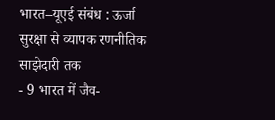भारत–यूएई संबंध : ऊर्जा सुरक्षा से व्यापक रणनीतिक साझेदारी तक
- 9 भारत में जैव-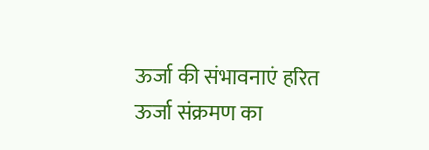ऊर्जा की संभावनाएं हरित ऊर्जा संक्रमण का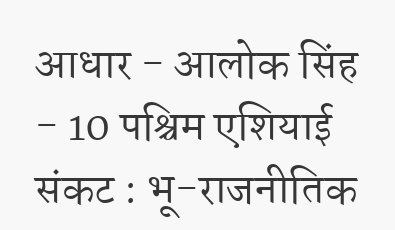आधार - आलोक सिंह
- 10 पश्चिम एशियाई संकट : भू-राजनीतिक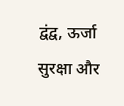द्वंद्व, ऊर्जा सुरक्षा और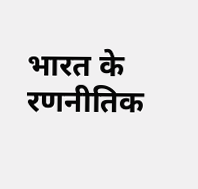भारत के रणनीतिक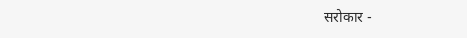सरोकार -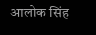आलोक सिंह